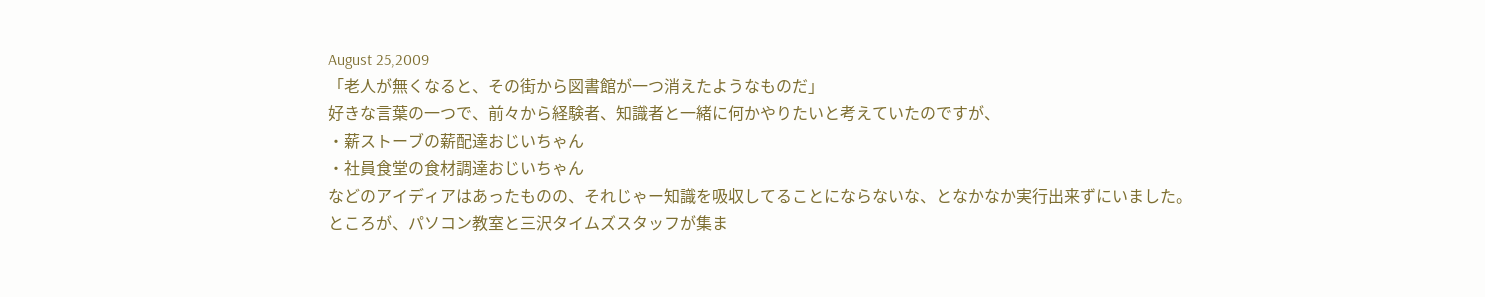August 25,2009
「老人が無くなると、その街から図書館が一つ消えたようなものだ」
好きな言葉の一つで、前々から経験者、知識者と一緒に何かやりたいと考えていたのですが、
・薪ストーブの薪配達おじいちゃん
・社員食堂の食材調達おじいちゃん
などのアイディアはあったものの、それじゃー知識を吸収してることにならないな、となかなか実行出来ずにいました。
ところが、パソコン教室と三沢タイムズスタッフが集ま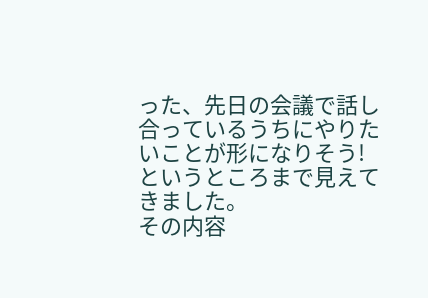った、先日の会議で話し合っているうちにやりたいことが形になりそう!というところまで見えてきました。
その内容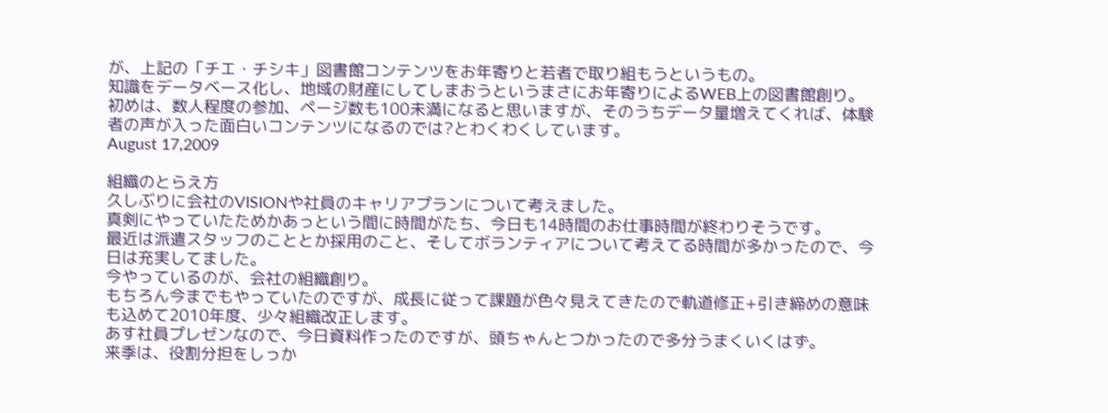が、上記の「チエ・チシキ」図書館コンテンツをお年寄りと若者で取り組もうというもの。
知識をデータベース化し、地域の財産にしてしまおうというまさにお年寄りによるWEB上の図書館創り。
初めは、数人程度の参加、ページ数も100未満になると思いますが、そのうちデータ量増えてくれば、体験者の声が入った面白いコンテンツになるのでは?とわくわくしています。
August 17,2009

組織のとらえ方
久しぶりに会社のVISIONや社員のキャリアプランについて考えました。
真剣にやっていたためかあっという間に時間がたち、今日も14時間のお仕事時間が終わりそうです。
最近は派遣スタッフのこととか採用のこと、そしてボランティアについて考えてる時間が多かったので、今日は充実してました。
今やっているのが、会社の組織創り。
もちろん今までもやっていたのですが、成長に従って課題が色々見えてきたので軌道修正+引き締めの意味も込めて2010年度、少々組織改正します。
あす社員プレゼンなので、今日資料作ったのですが、頭ちゃんとつかったので多分うまくいくはず。
来季は、役割分担をしっか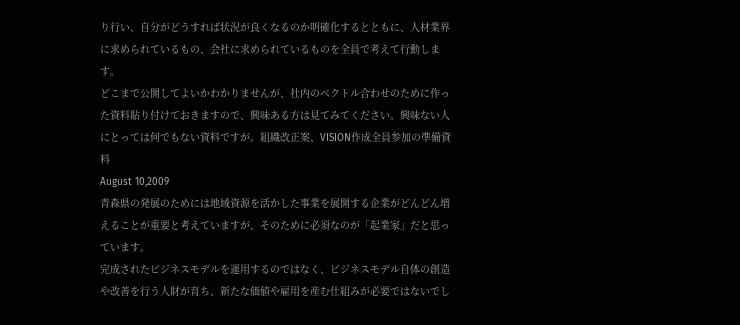り行い、自分がどうすれば状況が良くなるのか明確化するとともに、人材業界に求められているもの、会社に求められているものを全員で考えて行動します。
どこまで公開してよいかわかりませんが、社内のベクトル合わせのために作った資料貼り付けておきますので、興味ある方は見てみてください。興味ない人にとっては何でもない資料ですが。組織改正案、VISION作成全員参加の準備資料
August 10,2009
青森県の発展のためには地域資源を活かした事業を展開する企業がどんどん増えることが重要と考えていますが、そのために必須なのが「起業家」だと思っています。
完成されたビジネスモデルを運用するのではなく、ビジネスモデル自体の創造や改善を行う人財が育ち、新たな価値や雇用を産む仕組みが必要ではないでし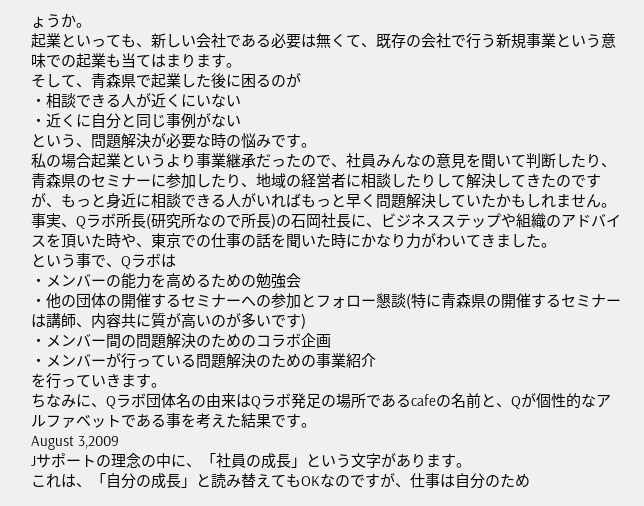ょうか。
起業といっても、新しい会社である必要は無くて、既存の会社で行う新規事業という意味での起業も当てはまります。
そして、青森県で起業した後に困るのが
・相談できる人が近くにいない
・近くに自分と同じ事例がない
という、問題解決が必要な時の悩みです。
私の場合起業というより事業継承だったので、社員みんなの意見を聞いて判断したり、青森県のセミナーに参加したり、地域の経営者に相談したりして解決してきたのですが、もっと身近に相談できる人がいればもっと早く問題解決していたかもしれません。
事実、Qラボ所長(研究所なので所長)の石岡社長に、ビジネスステップや組織のアドバイスを頂いた時や、東京での仕事の話を聞いた時にかなり力がわいてきました。
という事で、Qラボは
・メンバーの能力を高めるための勉強会
・他の団体の開催するセミナーへの参加とフォロー懇談(特に青森県の開催するセミナーは講師、内容共に質が高いのが多いです)
・メンバー間の問題解決のためのコラボ企画
・メンバーが行っている問題解決のための事業紹介
を行っていきます。
ちなみに、Qラボ団体名の由来はQラボ発足の場所であるcafeの名前と、Qが個性的なアルファベットである事を考えた結果です。
August 3,2009
Jサポートの理念の中に、「社員の成長」という文字があります。
これは、「自分の成長」と読み替えてもOKなのですが、仕事は自分のため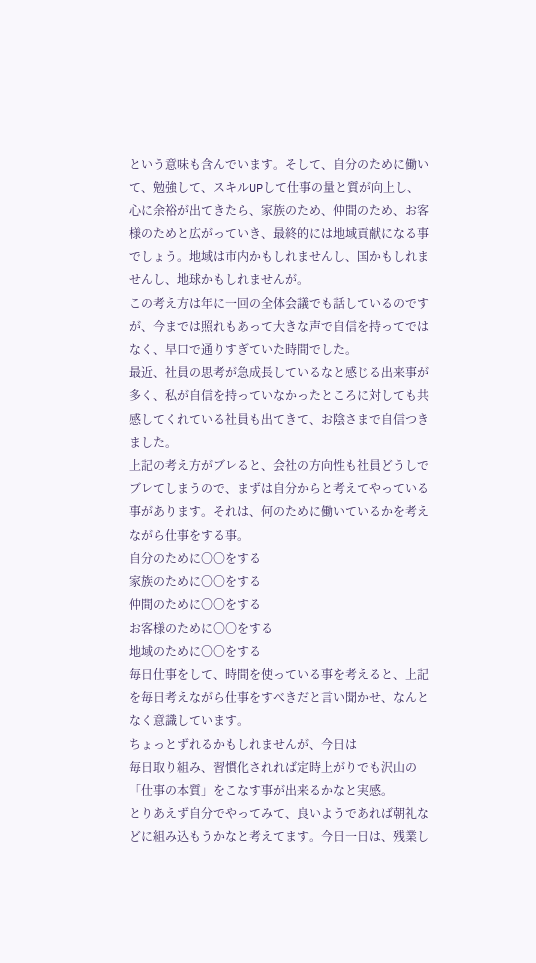という意味も含んでいます。そして、自分のために働いて、勉強して、スキルUPして仕事の量と質が向上し、心に余裕が出てきたら、家族のため、仲間のため、お客様のためと広がっていき、最終的には地域貢献になる事でしょう。地域は市内かもしれませんし、国かもしれませんし、地球かもしれませんが。
この考え方は年に一回の全体会議でも話しているのですが、今までは照れもあって大きな声で自信を持ってではなく、早口で通りすぎていた時間でした。
最近、社員の思考が急成長しているなと感じる出来事が多く、私が自信を持っていなかったところに対しても共感してくれている社員も出てきて、お陰さまで自信つきました。
上記の考え方がブレると、会社の方向性も社員どうしでブレてしまうので、まずは自分からと考えてやっている事があります。それは、何のために働いているかを考えながら仕事をする事。
自分のために〇〇をする
家族のために〇〇をする
仲間のために〇〇をする
お客様のために〇〇をする
地域のために〇〇をする
毎日仕事をして、時間を使っている事を考えると、上記を毎日考えながら仕事をすべきだと言い聞かせ、なんとなく意識しています。
ちょっとずれるかもしれませんが、今日は
毎日取り組み、習慣化されれば定時上がりでも沢山の「仕事の本質」をこなす事が出来るかなと実感。
とりあえず自分でやってみて、良いようであれば朝礼などに組み込もうかなと考えてます。今日一日は、残業し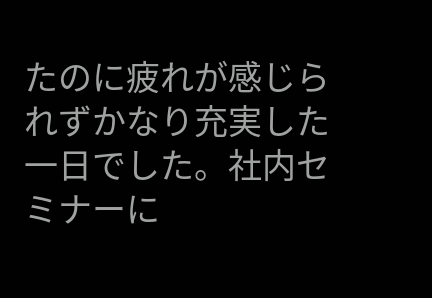たのに疲れが感じられずかなり充実した一日でした。社内セミナーに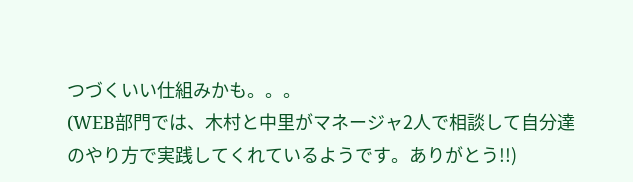つづくいい仕組みかも。。。
(WEB部門では、木村と中里がマネージャ2人で相談して自分達のやり方で実践してくれているようです。ありがとう!!)